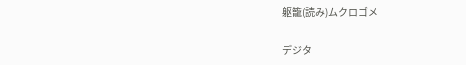躯籠(読み)ムクロゴメ

デジタ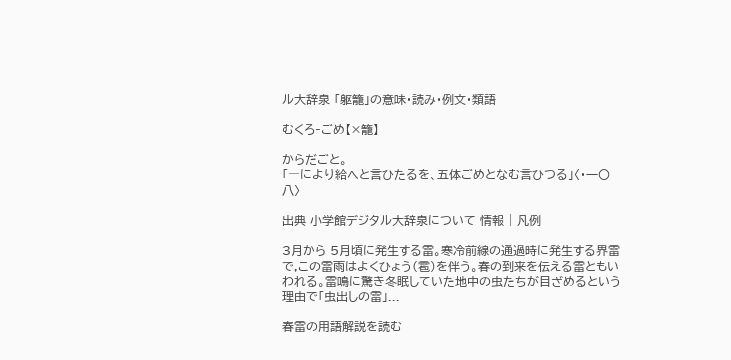ル大辞泉 「躯籠」の意味・読み・例文・類語

むくろ‐ごめ【×籠】

からだごと。
「―により給へと言ひたるを、五体ごめとなむ言ひつる」〈・一〇八〉

出典 小学館デジタル大辞泉について 情報 | 凡例

3月から 5月頃に発生する雷。寒冷前線の通過時に発生する界雷で,この雷雨はよくひょう(雹)を伴う。春の到来を伝える雷ともいわれる。雷鳴に驚き冬眠していた地中の虫たちが目ざめるという理由で「虫出しの雷」...

春雷の用語解説を読む